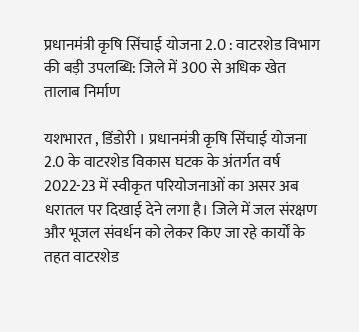प्रधानमंत्री कृषि सिंचाई योजना 2.0 : वाटरशेड विभाग की बड़ी उपलब्धि: जिले में 300 से अधिक खेत तालाब निर्माण

यशभारत , डिंडोरी । प्रधानमंत्री कृषि सिंचाई योजना 2.0 के वाटरशेड विकास घटक के अंतर्गत वर्ष 2022-23 में स्वीकृत परियोजनाओं का असर अब धरातल पर दिखाई देने लगा है। जिले में जल संरक्षण और भूजल संवर्धन को लेकर किए जा रहे कार्यों के तहत वाटरशेड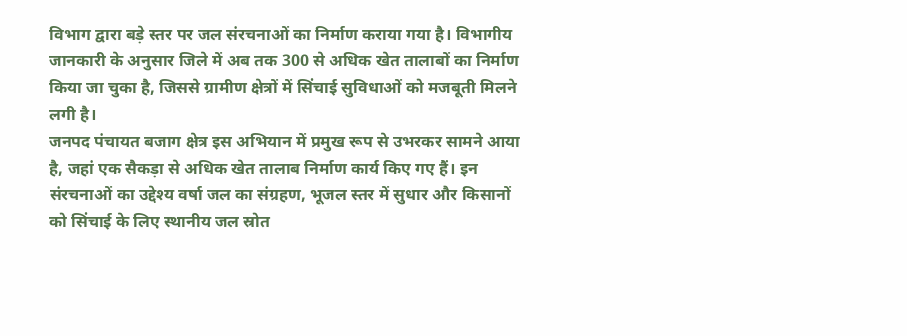विभाग द्वारा बड़े स्तर पर जल संरचनाओं का निर्माण कराया गया है। विभागीय जानकारी के अनुसार जिले में अब तक 300 से अधिक खेत तालाबों का निर्माण किया जा चुका है, जिससे ग्रामीण क्षेत्रों में सिंचाई सुविधाओं को मजबूती मिलने लगी है।
जनपद पंचायत बजाग क्षेत्र इस अभियान में प्रमुख रूप से उभरकर सामने आया है, जहां एक सैकड़ा से अधिक खेत तालाब निर्माण कार्य किए गए हैं। इन संरचनाओं का उद्देश्य वर्षा जल का संग्रहण, भूजल स्तर में सुधार और किसानों को सिंचाई के लिए स्थानीय जल स्रोत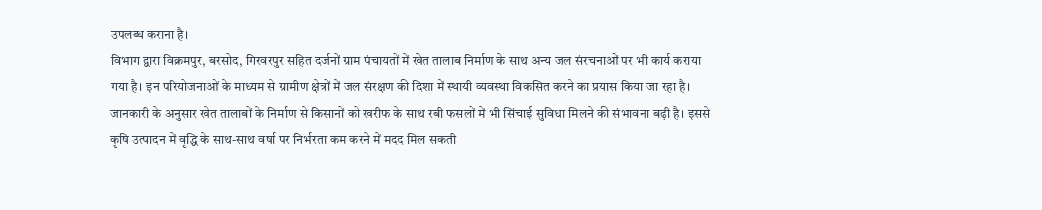उपलब्ध कराना है।
विभाग द्वारा विक्रमपुर, बरसोद, गिरवरपुर सहित दर्जनों ग्राम पंचायतों में खेत तालाब निर्माण के साथ अन्य जल संरचनाओं पर भी कार्य कराया गया है। इन परियोजनाओं के माध्यम से ग्रामीण क्षेत्रों में जल संरक्षण की दिशा में स्थायी व्यवस्था विकसित करने का प्रयास किया जा रहा है।
जानकारी के अनुसार खेत तालाबों के निर्माण से किसानों को खरीफ के साथ रबी फसलों में भी सिंचाई सुविधा मिलने की संभावना बढ़ी है। इससे कृषि उत्पादन में वृद्धि के साथ-साथ वर्षा पर निर्भरता कम करने में मदद मिल सकती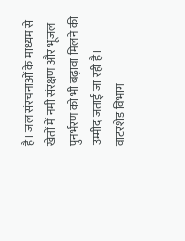है। जल संरचनाओं के माध्यम से खेतों में नमी संरक्षण और भूजल पुनर्भरण को भी बढ़ावा मिलने की उम्मीद जताई जा रही है।
वाटरशेड विभाग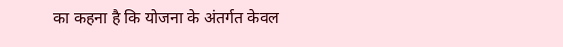का कहना है कि योजना के अंतर्गत केवल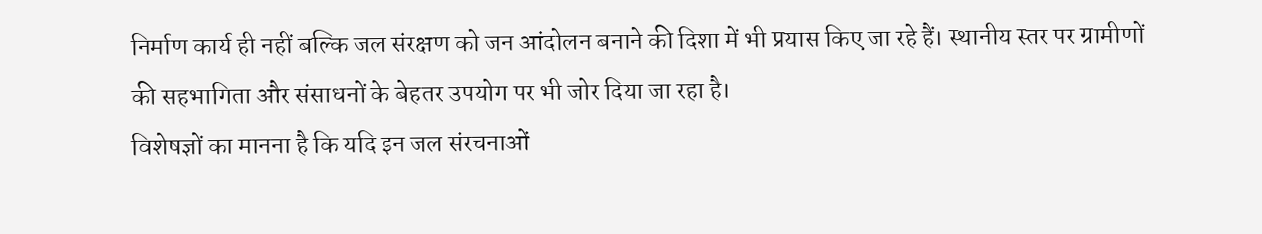निर्माण कार्य ही नहीं बल्कि जल संरक्षण को जन आंदोलन बनाने की दिशा में भी प्रयास किए जा रहे हैं। स्थानीय स्तर पर ग्रामीणों की सहभागिता और संसाधनों के बेहतर उपयोग पर भी जोर दिया जा रहा है।
विशेषज्ञों का मानना है कि यदि इन जल संरचनाओं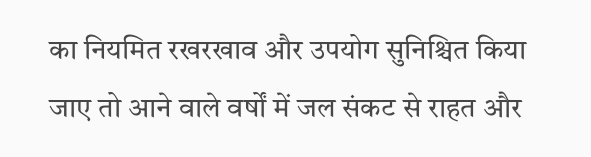का नियमित रखरखाव और उपयोग सुनिश्चित किया जाए तो आने वाले वर्षों में जल संकट से राहत और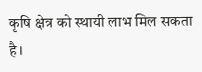कृषि क्षेत्र को स्थायी लाभ मिल सकता है।